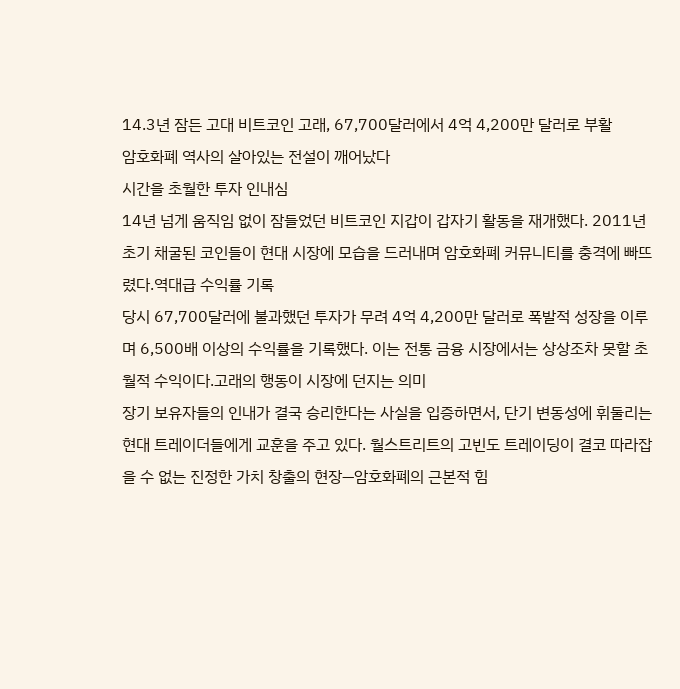14.3년 잠든 고대 비트코인 고래, 67,700달러에서 4억 4,200만 달러로 부활
암호화폐 역사의 살아있는 전설이 깨어났다
시간을 초월한 투자 인내심
14년 넘게 움직임 없이 잠들었던 비트코인 지갑이 갑자기 활동을 재개했다. 2011년 초기 채굴된 코인들이 현대 시장에 모습을 드러내며 암호화폐 커뮤니티를 충격에 빠뜨렸다.역대급 수익률 기록
당시 67,700달러에 불과했던 투자가 무려 4억 4,200만 달러로 폭발적 성장을 이루며 6,500배 이상의 수익률을 기록했다. 이는 전통 금융 시장에서는 상상조차 못할 초월적 수익이다.고래의 행동이 시장에 던지는 의미
장기 보유자들의 인내가 결국 승리한다는 사실을 입증하면서, 단기 변동성에 휘둘리는 현대 트레이더들에게 교훈을 주고 있다. 월스트리트의 고빈도 트레이딩이 결코 따라잡을 수 없는 진정한 가치 창출의 현장—암호화폐의 근본적 힘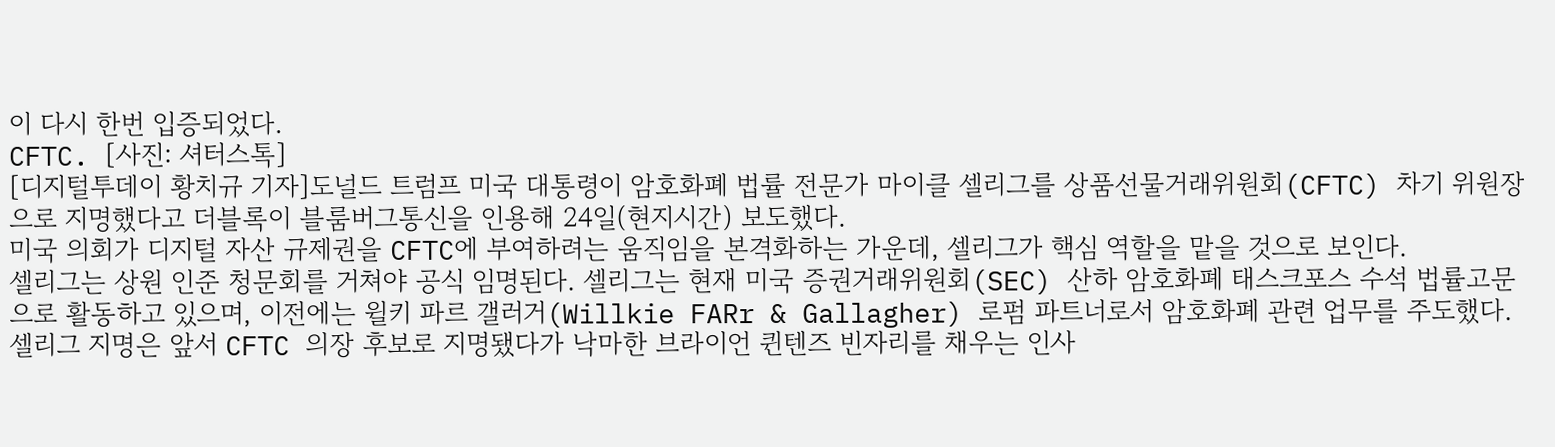이 다시 한번 입증되었다.
CFTC. [사진: 셔터스톡]
[디지털투데이 황치규 기자]도널드 트럼프 미국 대통령이 암호화폐 법률 전문가 마이클 셀리그를 상품선물거래위원회(CFTC) 차기 위원장으로 지명했다고 더블록이 블룸버그통신을 인용해 24일(현지시간) 보도했다.
미국 의회가 디지털 자산 규제권을 CFTC에 부여하려는 움직임을 본격화하는 가운데, 셀리그가 핵심 역할을 맡을 것으로 보인다.
셀리그는 상원 인준 청문회를 거쳐야 공식 임명된다. 셀리그는 현재 미국 증권거래위원회(SEC) 산하 암호화폐 태스크포스 수석 법률고문으로 활동하고 있으며, 이전에는 윌키 파르 갤러거(Willkie FARr & Gallagher) 로펌 파트너로서 암호화폐 관련 업무를 주도했다.
셀리그 지명은 앞서 CFTC 의장 후보로 지명됐다가 낙마한 브라이언 퀸텐즈 빈자리를 채우는 인사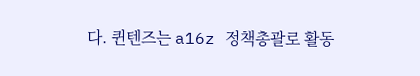다. 퀸텐즈는 a16z 정책총괄로 활동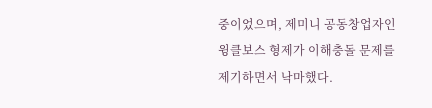중이었으며, 제미니 공동창업자인 윙클보스 형제가 이해충돌 문제를 제기하면서 낙마했다.